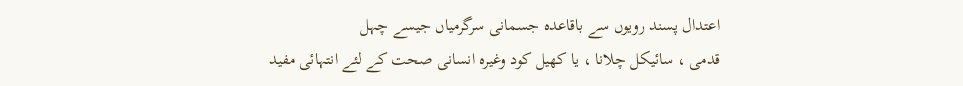اعتدال پسند رویوں سے باقاعدہ جسمانی سرگرمیاں جیسے چہل
قدمی ، سائیکل چلانا ، یا کھیل کود وغیرہ انسانی صحت کے لئے انتہائی مفید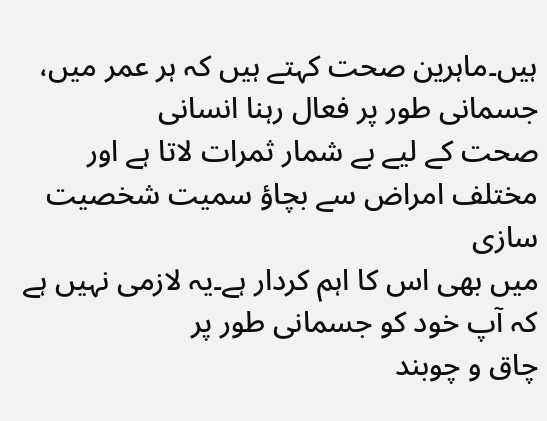ہیں۔ماہرین صحت کہتے ہیں کہ ہر عمر میں، جسمانی طور پر فعال رہنا انسانی
صحت کے لیے بے شمار ثمرات لاتا ہے اور مختلف امراض سے بچاؤ سمیت شخصیت سازی
میں بھی اس کا اہم کردار ہے۔یہ لازمی نہیں ہے کہ آپ خود کو جسمانی طور پر
چاق و چوبند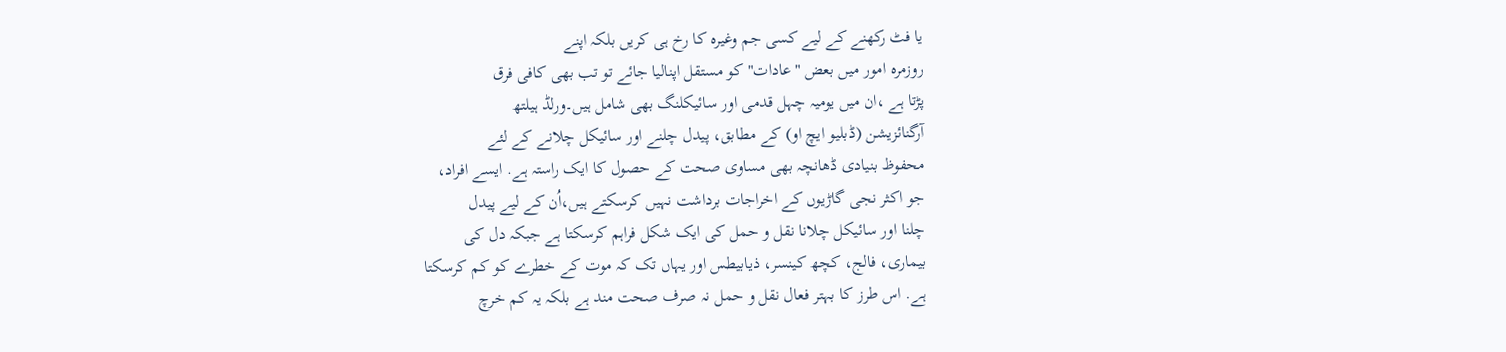یا فٹ رکھنے کے لیے کسی جم وغیرہ کا رخ ہی کریں بلکہ اپنے
روزمرہ امور میں بعض "عادات" کو مستقل اپنالیا جائے تو تب بھی کافی فرق
پڑتا ہے ،ان میں یومیہ چہل قدمی اور سائیکلنگ بھی شامل ہیں۔ورلڈ ہیلتھ
آرگنائزیشن (ڈبلیو ایچ او) کے مطابق، پیدل چلنے اور سائیکل چلانے کے لئے
محفوظ بنیادی ڈھانچہ بھی مساوی صحت کے حصول کا ایک راستہ ہے. ایسے افراد،
جو اکثر نجی گاڑیوں کے اخراجات برداشت نہیں کرسکتے ہیں،اُن کے لیے پیدل
چلنا اور سائیکل چلانا نقل و حمل کی ایک شکل فراہم کرسکتا ہے جبکہ دل کی
بیماری، فالج، کچھ کینسر، ذیابیطس اور یہاں تک کہ موت کے خطرے کو کم کرسکتا
ہے. اس طرز کا بہتر فعال نقل و حمل نہ صرف صحت مند ہے بلکہ یہ کم خرچ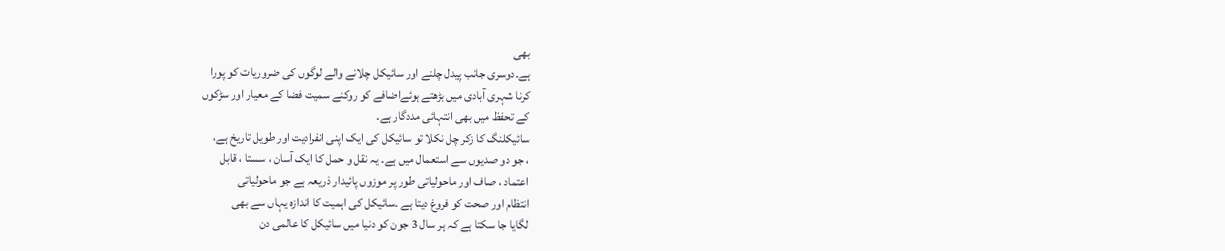بھی
ہے۔دوسری جانب پیدل چلنے اور سائیکل چلانے والے لوگوں کی ضروریات کو پورا
کرنا شہری آبادی میں بڑھتے ہوئےاضافے کو روکنے سمیت فضا کے معیار اور سڑکوں
کے تحفظ میں بھی انتہائی مددگار ہے۔
سائیکلنگ کا زکر چل نکلا تو سائیکل کی ایک اپنی انفرادیت اور طویل تاریخ ہے،
، جو دو صدیوں سے استعمال میں ہے۔ یہ نقل و حمل کا ایک آسان ، سستا ، قابل
اعتماد ، صاف اور ماحولیاتی طور پر موزوں پائیدار ذریعہ ہے جو ماحولیاتی
انتظام اور صحت کو فروغ دیتا ہے ۔سائیکل کی اہمیت کا اندازہ یہاں سے بھی
لگایا جا سکتا ہے کہ ہر سال 3 جون کو دنیا میں سائیکل کا عالمی دن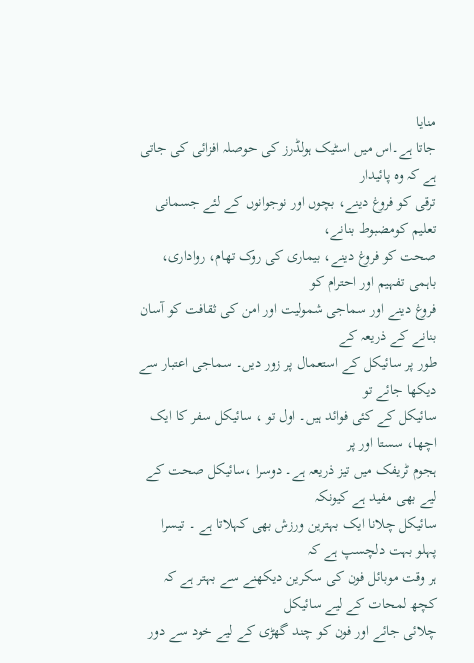منایا
جاتا ہے۔اس میں اسٹیک ہولڈرز کی حوصلہ افزائی کی جاتی ہے کہ وہ پائیدار
ترقی کو فروغ دینے، بچوں اور نوجوانوں کے لئے جسمانی تعلیم کومضبوط بنانے،
صحت کو فروغ دینے، بیماری کی روک تھام، رواداری، باہمی تفہیم اور احترام کو
فروغ دینے اور سماجی شمولیت اور امن کی ثقافت کو آسان بنانے کے ذریعہ کے
طور پر سائیکل کے استعمال پر زور دیں۔ سماجی اعتبار سے دیکھا جائے تو
سائیکل کے کئی فوائد ہیں۔ اول تو ، سائیکل سفر کا ایک اچھا، سستا اور پر
ہجوم ٹریفک میں تیز ذریعہ ہے۔ دوسرا ،سائیکل صحت کے لیے بھی مفید ہے کیونکہ
سائیکل چلانا ایک بہترین ورزش بھی کہلاتا ہے ۔ تیسرا پہلو بہت دلچسپ ہے کہ
ہر وقت موبائل فون کی سکرین دیکھنے سے بہتر ہے کہ کچھ لمحات کے لیے سائیکل
چلائی جائے اور فون کو چند گھڑی کے لیے خود سے دور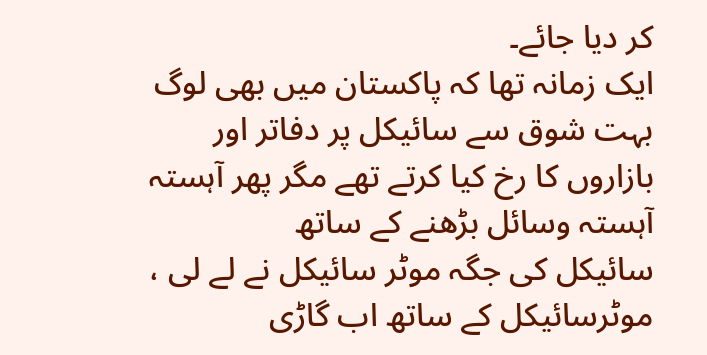کر دیا جائے۔
ایک زمانہ تھا کہ پاکستان میں بھی لوگ بہت شوق سے سائیکل پر دفاتر اور
بازاروں کا رخ کیا کرتے تھے مگر پھر آہستہ آہستہ وسائل بڑھنے کے ساتھ
سائیکل کی جگہ موٹر سائیکل نے لے لی ، موٹرسائیکل کے ساتھ اب گاڑی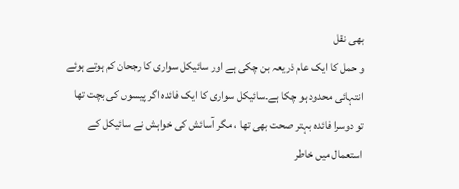بھی نقل
و حمل کا ایک عام ذریعہ بن چکی ہے اور سائیکل سواری کا رجحان کم ہوتے ہوئے
انتہائی محدود ہو چکا ہے۔سائیکل سواری کا ایک فائدہ اگر پیسوں کی بچت تھا
تو دوسرا فائدہ بہتر صحت بھی تھا ، مگر آسائش کی خواہش نے سائیکل کے
استعمال میں خاطر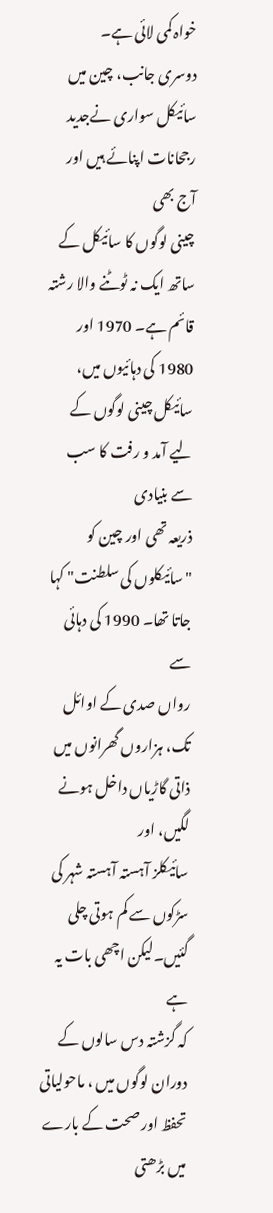خواہ کمی لائی ہے۔
دوسری جانب، چین میں سائیکل سواری نےجدید رجحانات اپنائے ہیں اور آج بھی
چینی لوگوں کا سائیکل کے ساتھ ایک نہ ٹوٹنے والا رشتہ قائم ہے۔ 1970 اور
1980 کی دہائیوں میں، سائیکل چینی لوگوں کے لیے آمد و رفت کا سب سے بنیادی
ذریعہ تھی اور چین کو "سائیکلوں کی سلطنت" کہا جاتا تھا۔ 1990 کی دہائی سے
رواں صدی کے اوائل تک، ہزاروں گھرانوں میں ذاتی گاڑیاں داخل ہونے لگیں، اور
سائیکلز آہستہ آہستہ شہر کی سڑکوں سے کم ہوتی چلی گئیں۔لیکن اچھی بات یہ ہے
کہ گزشتہ دس سالوں کے دوران لوگوں میں ، ماحولیاتی تحفظ اور صحت کے بارے
میں بڑھتی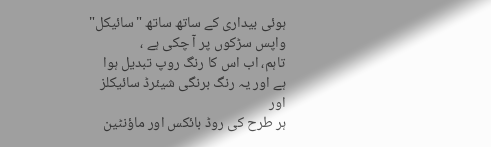ہوئی بیداری کے ساتھ ساتھ "سائیکل" واپس سڑکوں پر آ چکی ہے ،
تاہم، اب اس کا رنگ روپ تبدیل ہوا ہے اور یہ رنگ برنگی شیئرڈ سائیکلز اور
ہر طرح کی روڈ بائکس اور ماؤنٹین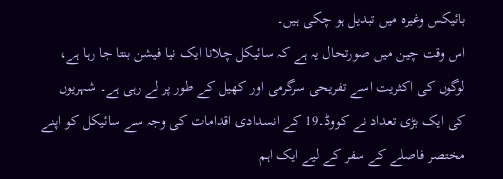بائیکس وغیرہ میں تبدیل ہو چکی ہیں۔
اس وقت چین میں صورتحال یہ ہے کہ سائیکل چلانا ایک نیا فیشن بنتا جا رہا ہے،
لوگوں کی اکثریت اسے تفریحی سرگرمی اور کھیل کے طور پر لے رہی ہے۔ شہریوں
کی ایک بڑی تعداد نے کووڈ۔19 کے انسدادی اقدامات کی وجہ سے سائیکل کو اپنے
مختصر فاصلے کے سفر کے لیے ایک اہم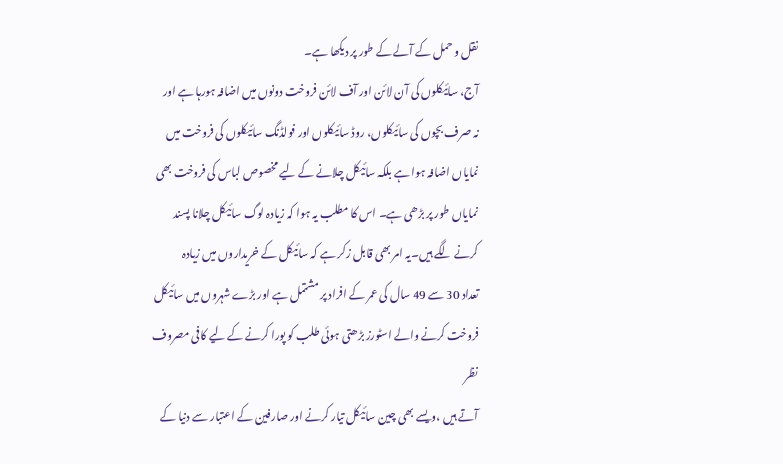نقل و حمل کے آلے کے طور پر دیکھا ہے۔
آج، سائیکلوں کی آن لائن اور آف لائن فروخت دونوں میں اضافہ ہورہا ہے اور
نہ صرف بچوں کی سائیکلوں، روڈ سائیکلوں اور فولڈنگ سائیکلوں کی فروخت میں
نمایاں اضافہ ہوا ہے بلکہ سائیکل چلانے کے لیے مخصوص لباس کی فروخت بھی
نمایاں طور پر بڑھی ہے۔ اس کا مطلب یہ ہوا کہ زیادہ لوگ سائیکل چلانا پسند
کرنے لگے ہیں۔یہ امر بھی قابل زکر ہے کہ سائیکل کے خریداروں میں زیادہ
تعداد 30 سے 49 سال کی عمر کے افراد پر مشتمل ہے اور بڑے شہروں میں سائیکل
فروخت کرنے والے اسٹورز بڑھتی ہوئی طلب کو پورا کرنے کے لیے کافی مصروف نظر
آتے ہیں ،ویسے بھی چین سائیکل تیار کرنے اور صارفین کے اعتبار سے دنیا کے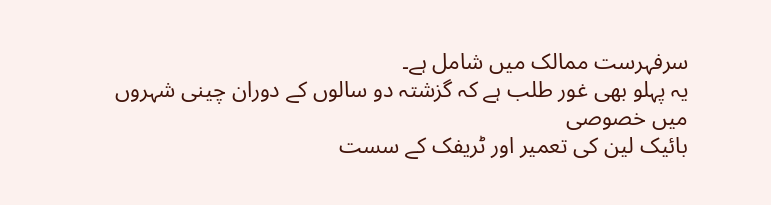سرفہرست ممالک میں شامل ہے۔
یہ پہلو بھی غور طلب ہے کہ گزشتہ دو سالوں کے دوران چینی شہروں میں خصوصی
بائیک لین کی تعمیر اور ٹریفک کے سست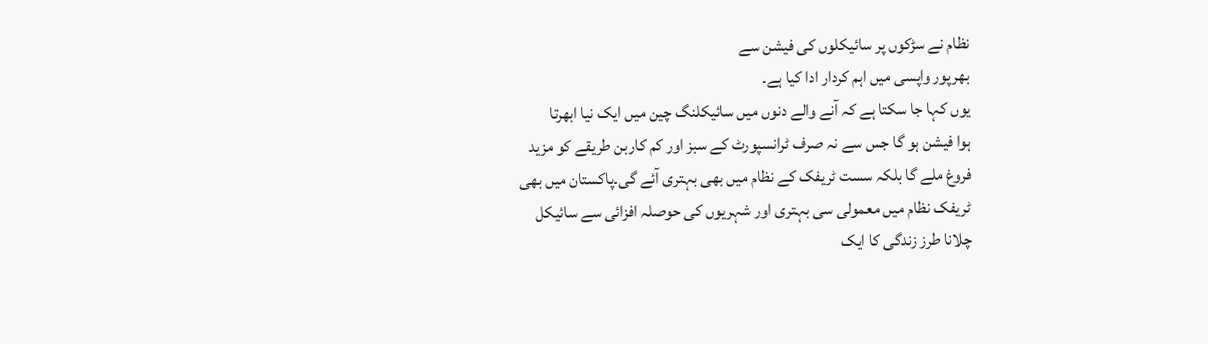نظام نے سڑکوں پر سائیکلوں کی فیشن سے
بھرپور واپسی میں اہم کردار ادا کیا ہے۔
یوں کہا جا سکتا ہے کہ آنے والے دنوں میں سائیکلنگ چین میں ایک نیا ابھرتا
ہوا فیشن ہو گا جس سے نہ صرف ٹرانسپورٹ کے سبز اور کم کاربن طریقے کو مزید
فروغ ملے گا بلکہ سست ٹریفک کے نظام میں بھی بہتری آئے گی۔پاکستان میں بھی
ٹریفک نظام میں معمولی سی بہتری اور شہریوں کی حوصلہ افزائی سے سائیکل
چلانا طرز زندگی کا ایک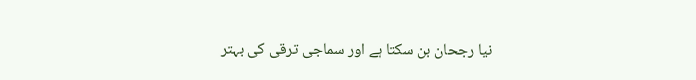نیا رجحان بن سکتا ہے اور سماجی ترقی کی بہتر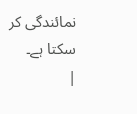نمائندگی کر سکتا ہے۔
|